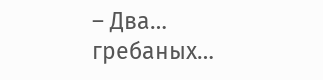– Два… гребаных…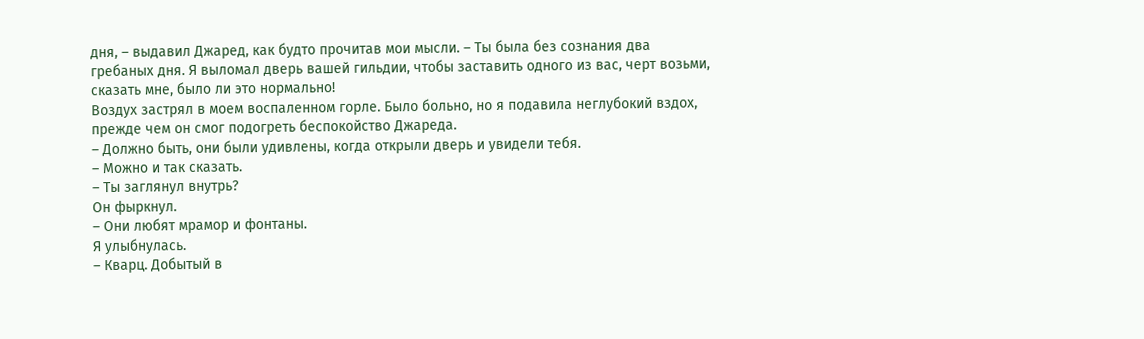дня, – выдавил Джаред, как будто прочитав мои мысли. – Ты была без сознания два гребаных дня. Я выломал дверь вашей гильдии, чтобы заставить одного из вас, черт возьми, сказать мне, было ли это нормально!
Воздух застрял в моем воспаленном горле. Было больно, но я подавила неглубокий вздох, прежде чем он смог подогреть беспокойство Джареда.
– Должно быть, они были удивлены, когда открыли дверь и увидели тебя.
– Можно и так сказать.
– Ты заглянул внутрь?
Он фыркнул.
– Они любят мрамор и фонтаны.
Я улыбнулась.
– Кварц. Добытый в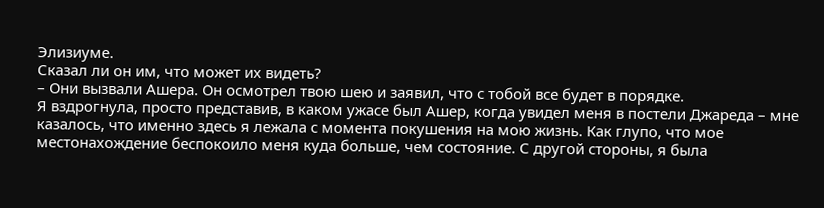Элизиуме.
Сказал ли он им, что может их видеть?
– Они вызвали Ашера. Он осмотрел твою шею и заявил, что с тобой все будет в порядке.
Я вздрогнула, просто представив, в каком ужасе был Ашер, когда увидел меня в постели Джареда – мне казалось, что именно здесь я лежала с момента покушения на мою жизнь. Как глупо, что мое местонахождение беспокоило меня куда больше, чем состояние. С другой стороны, я была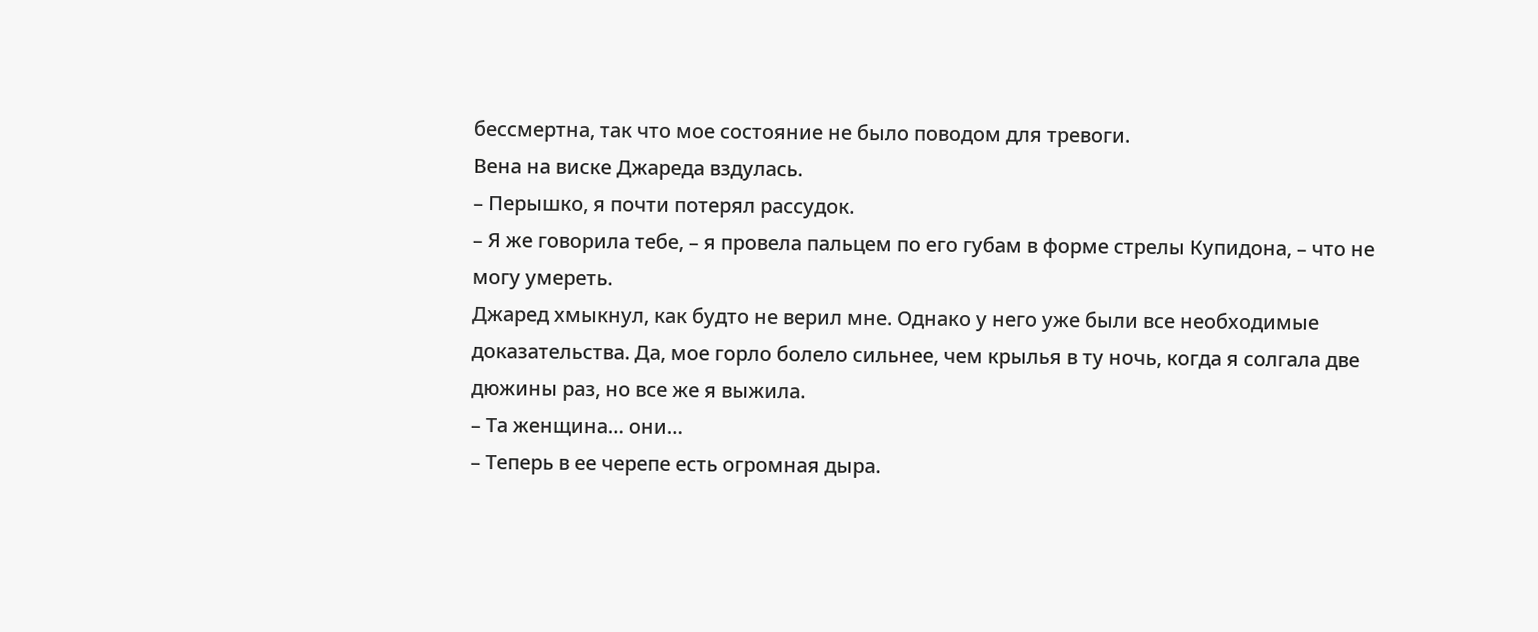бессмертна, так что мое состояние не было поводом для тревоги.
Вена на виске Джареда вздулась.
– Перышко, я почти потерял рассудок.
– Я же говорила тебе, – я провела пальцем по его губам в форме стрелы Купидона, – что не могу умереть.
Джаред хмыкнул, как будто не верил мне. Однако у него уже были все необходимые доказательства. Да, мое горло болело сильнее, чем крылья в ту ночь, когда я солгала две дюжины раз, но все же я выжила.
– Та женщина… они…
– Теперь в ее черепе есть огромная дыра.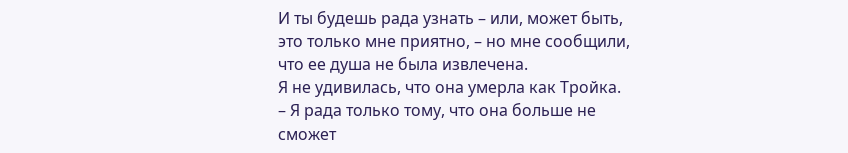И ты будешь рада узнать – или, может быть, это только мне приятно, – но мне сообщили, что ее душа не была извлечена.
Я не удивилась, что она умерла как Тройка.
– Я рада только тому, что она больше не сможет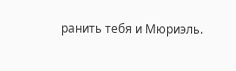ранить тебя и Мюриэль.